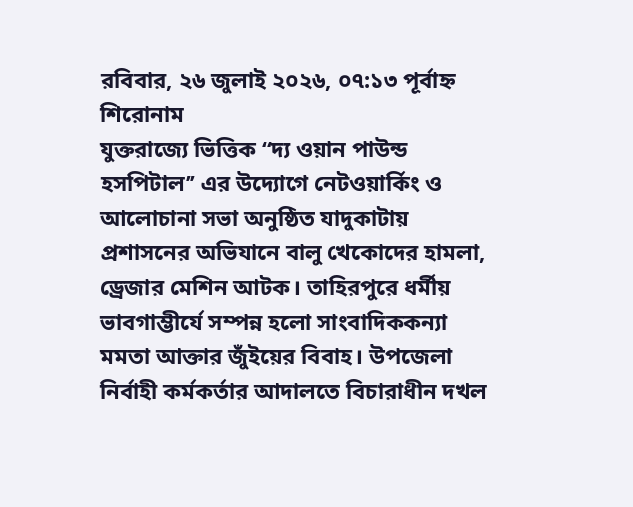রবিবার, ২৬ জুলাই ২০২৬, ০৭:১৩ পূর্বাহ্ন
শিরোনাম
যুক্তরাজ্যে ভিত্তিক ‘‘দ‍্য ওয়ান পাউন্ড হসপিটাল’’ এর উদ্যোগে নেটওয়ার্কিং ও আলোচানা সভা অনুষ্ঠিত যাদুকাটায় প্রশাসনের অভিযানে বালু খেকোদের হামলা, ড্রেজার মেশিন আটক। তাহিরপুরে ধর্মীয় ভাবগাম্ভীর্যে সম্পন্ন হলো সাংবাদিককন্যা মমতা আক্তার জুঁইয়ের বিবাহ। উপজেলা নির্বাহী কর্মকর্তার আদালতে বিচারাধীন দখল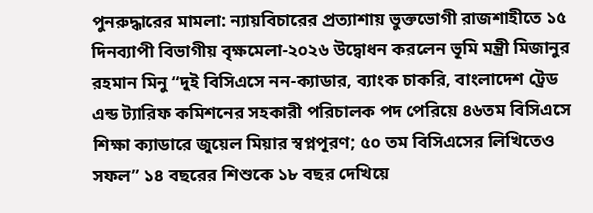পুনরুদ্ধারের মামলা: ন্যায়বিচারের প্রত্যাশায় ভুক্তভোগী রাজশাহীতে ১৫ দিনব্যাপী বিভাগীয় বৃক্ষমেলা-২০২৬ উদ্বোধন করলেন ভূমি মন্ত্রী মিজানুর রহমান মিনু “দুই বিসিএসে নন-ক্যাডার, ব্যাংক চাকরি, বাংলাদেশ ট্রেড এন্ড ট্যারিফ কমিশনের সহকারী পরিচালক পদ পেরিয়ে ৪৬তম বিসিএসে শিক্ষা ক্যাডারে জুয়েল মিয়ার স্বপ্নপূরণ; ৫০ তম বিসিএসের লিখিতেও সফল” ১৪ বছরের শিশুকে ১৮ বছর দেখিয়ে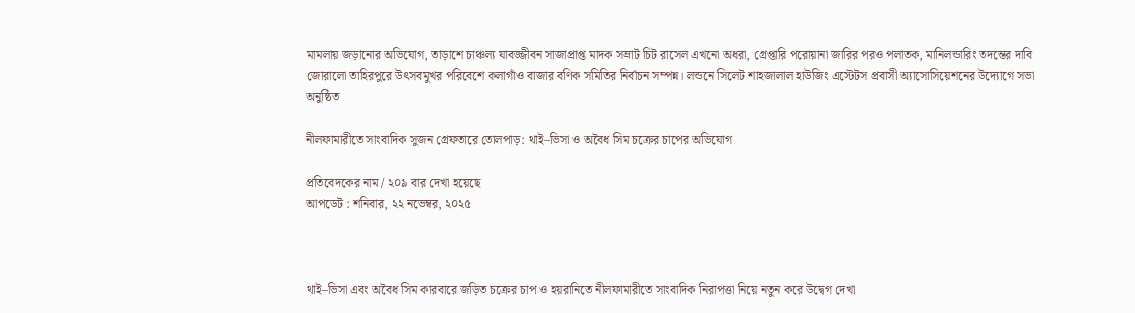মামলায় জড়ানোর অভিযোগ, তাড়াশে চাঞ্চল্য যাবজ্জীবন সাজাপ্রাপ্ত মাদক সম্রাট চিট রাসেল এখনো অধরা, গ্রেপ্তারি পরোয়ানা জারির পরও পলাতক, মানিলন্ডারিং তদন্তের দাবি জোরালো তাহিরপুরে উৎসবমুখর পরিবেশে কলাগাঁও বাজার বণিক সমিতির নির্বাচন সম্পন্ন। লন্ড‌নে সিলেট শাহজালাল হাউজিং এস্টেটস প্রবাসী অ্যাসোসিয়েশনের উদ্যো‌গে সভা অনুষ্ঠিত

নীলফামারীতে সাংবাদিক সুজন গ্রেফতারে তোলপাড়: থাই–ভিসা ও অবৈধ সিম চক্রের চাপের অভিযোগ

প্রতিবেদকের নাম / ২০৯ বার দেখা হয়েছে
আপডেট : শনিবার, ২২ নভেম্বর, ২০২৫



থাই–ভিসা এবং অবৈধ সিম কারবারে জড়িত চক্রের চাপ ও হয়রানিতে নীলফামারীতে সাংবাদিক নিরাপত্তা নিয়ে নতুন করে উদ্বেগ দেখা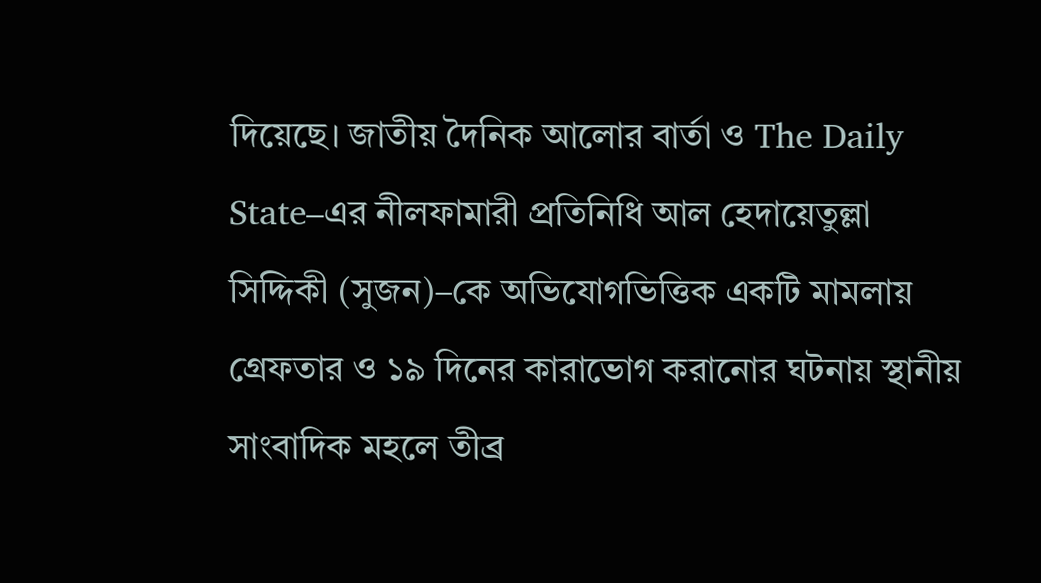দিয়েছে। জাতীয় দৈনিক আলোর বার্তা ও The Daily State–এর নীলফামারী প্রতিনিধি আল হেদায়েতুল্লা সিদ্দিকী (সুজন)–কে অভিযোগভিত্তিক একটি মামলায় গ্রেফতার ও ১৯ দিনের কারাভোগ করানোর ঘটনায় স্থানীয় সাংবাদিক মহলে তীব্র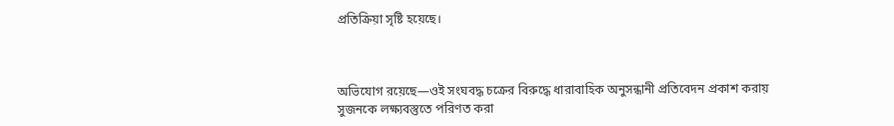প্রতিক্রিয়া সৃষ্টি হয়েছে।



অভিযোগ রয়েছে—ওই সংঘবদ্ধ চক্রের বিরুদ্ধে ধারাবাহিক অনুসন্ধানী প্রতিবেদন প্রকাশ করায় সুজনকে লক্ষ্যবস্তুতে পরিণত করা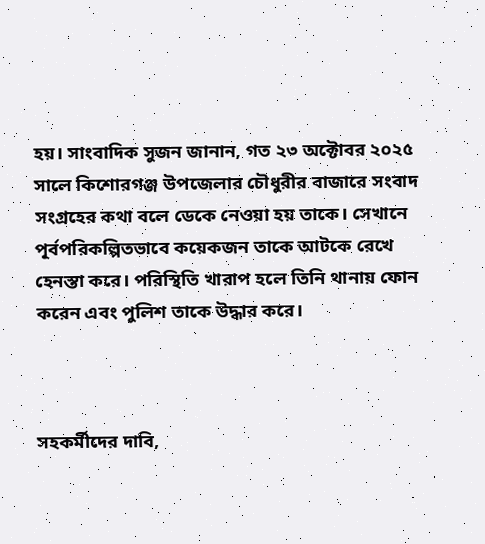হয়। সাংবাদিক সুজন জানান, গত ২৩ অক্টোবর ২০২৫ সালে কিশোরগঞ্জ উপজেলার চৌধুরীর বাজারে সংবাদ সংগ্রহের কথা বলে ডেকে নেওয়া হয় তাকে। সেখানে পূর্বপরিকল্পিতভাবে কয়েকজন তাকে আটকে রেখে হেনস্তা করে। পরিস্থিতি খারাপ হলে তিনি থানায় ফোন করেন এবং পুলিশ তাকে উদ্ধার করে।



সহকর্মীদের দাবি,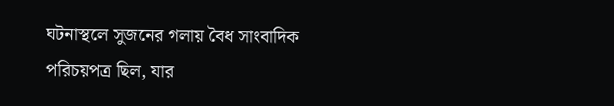ঘটনাস্থলে সুজনের গলায় বৈধ সাংবাদিক পরিচয়পত্র ছিল, যার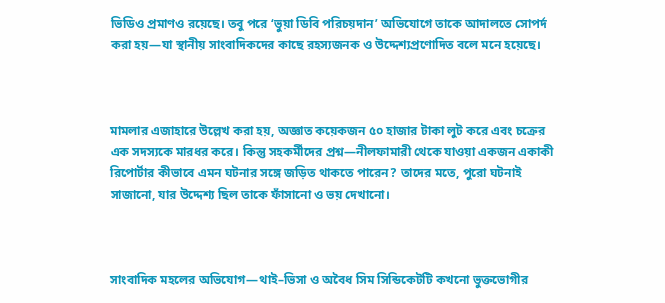ভিডিও প্রমাণও রয়েছে। তবু পরে ‘ভুয়া ডিবি পরিচয়দান’ অভিযোগে তাকে আদালতে সোপর্দ করা হয়—যা স্থানীয় সাংবাদিকদের কাছে রহস্যজনক ও উদ্দেশ্যপ্রণোদিত বলে মনে হয়েছে।



মামলার এজাহারে উল্লেখ করা হয়, অজ্ঞাত কয়েকজন ৫০ হাজার টাকা লুট করে এবং চক্রের এক সদস্যকে মারধর করে। কিন্তু সহকর্মীদের প্রশ্ন—নীলফামারী থেকে যাওয়া একজন একাকী রিপোর্টার কীভাবে এমন ঘটনার সঙ্গে জড়িত থাকতে পারেন? তাদের মতে, পুরো ঘটনাই সাজানো, যার উদ্দেশ্য ছিল তাকে ফাঁসানো ও ভয় দেখানো।



সাংবাদিক মহলের অভিযোগ—থাই–ভিসা ও অবৈধ সিম সিন্ডিকেটটি কখনো ভুক্তভোগীর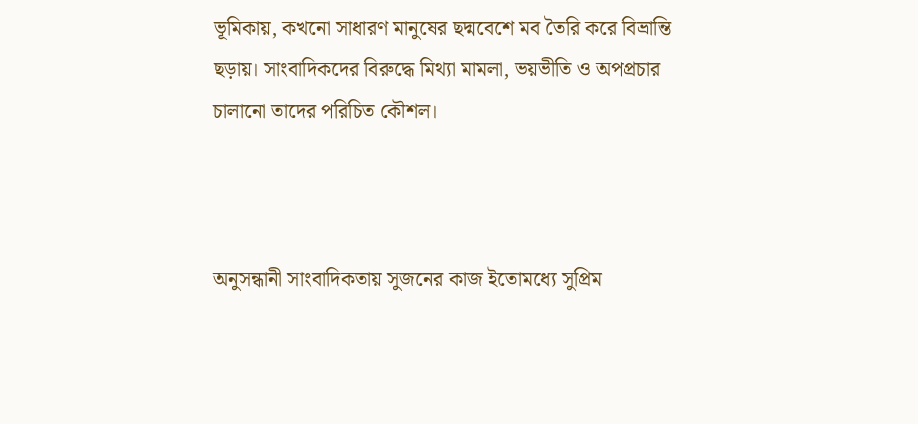ভূমিকায়, কখনো সাধারণ মানুষের ছদ্মবেশে মব তৈরি করে বিভ্রান্তি ছড়ায়। সাংবাদিকদের বিরুদ্ধে মিথ্যা মামলা, ভয়ভীতি ও অপপ্রচার চালানো তাদের পরিচিত কৌশল।



অনুসন্ধানী সাংবাদিকতায় সুজনের কাজ ইতোমধ্যে সুপ্রিম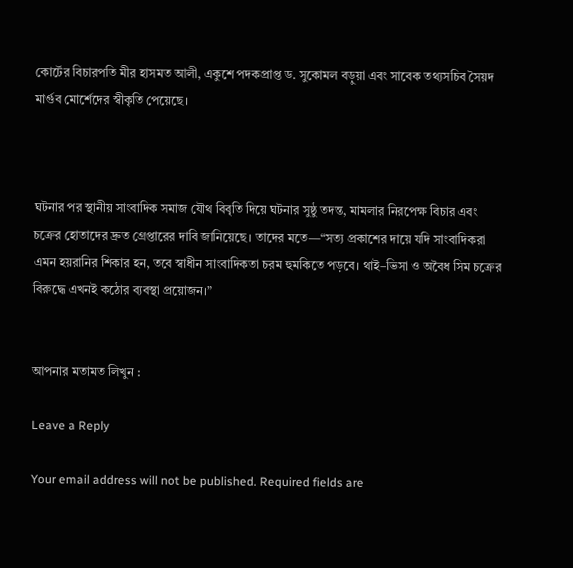কোর্টের বিচারপতি মীর হাসমত আলী, একুশে পদকপ্রাপ্ত ড. সুকোমল বড়ুয়া এবং সাবেক তথ্যসচিব সৈয়দ মার্গুব মোর্শেদের স্বীকৃতি পেয়েছে।



ঘটনার পর স্থানীয় সাংবাদিক সমাজ যৌথ বিবৃতি দিয়ে ঘটনার সুষ্ঠু তদন্ত, মামলার নিরপেক্ষ বিচার এবং চক্রের হোতাদের দ্রুত গ্রেপ্তারের দাবি জানিয়েছে। তাদের মতে—“সত্য প্রকাশের দায়ে যদি সাংবাদিকরা এমন হয়রানির শিকার হন, তবে স্বাধীন সাংবাদিকতা চরম হুমকিতে পড়বে। থাই–ভিসা ও অবৈধ সিম চক্রের বিরুদ্ধে এখনই কঠোর ব্যবস্থা প্রয়োজন।”


আপনার মতামত লিখুন :

Leave a Reply

Your email address will not be published. Required fields are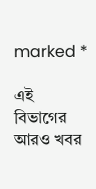marked *

এই বিভাগের আরও খবর